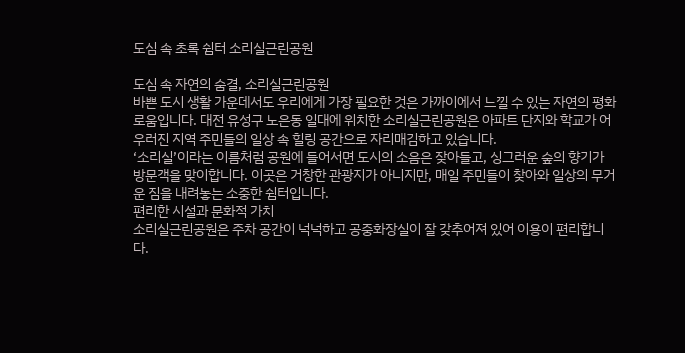도심 속 초록 쉼터 소리실근린공원

도심 속 자연의 숨결, 소리실근린공원
바쁜 도시 생활 가운데서도 우리에게 가장 필요한 것은 가까이에서 느낄 수 있는 자연의 평화로움입니다. 대전 유성구 노은동 일대에 위치한 소리실근린공원은 아파트 단지와 학교가 어우러진 지역 주민들의 일상 속 힐링 공간으로 자리매김하고 있습니다.
‘소리실’이라는 이름처럼 공원에 들어서면 도시의 소음은 잦아들고, 싱그러운 숲의 향기가 방문객을 맞이합니다. 이곳은 거창한 관광지가 아니지만, 매일 주민들이 찾아와 일상의 무거운 짐을 내려놓는 소중한 쉼터입니다.
편리한 시설과 문화적 가치
소리실근린공원은 주차 공간이 넉넉하고 공중화장실이 잘 갖추어져 있어 이용이 편리합니다.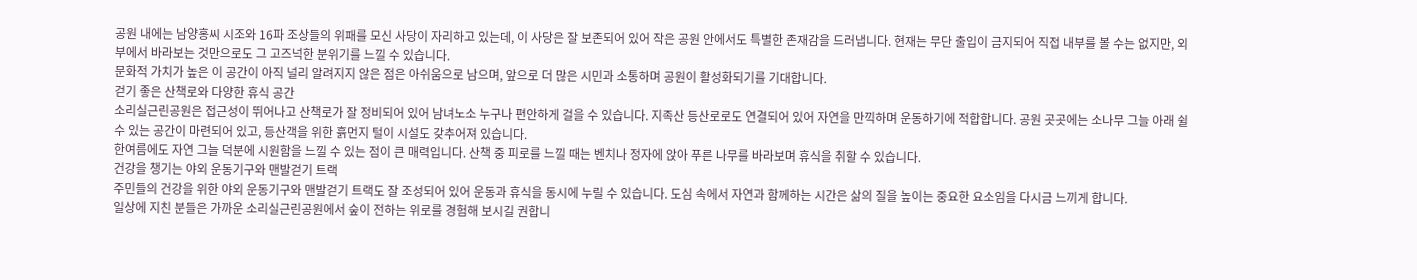공원 내에는 남양홍씨 시조와 16파 조상들의 위패를 모신 사당이 자리하고 있는데, 이 사당은 잘 보존되어 있어 작은 공원 안에서도 특별한 존재감을 드러냅니다. 현재는 무단 출입이 금지되어 직접 내부를 볼 수는 없지만, 외부에서 바라보는 것만으로도 그 고즈넉한 분위기를 느낄 수 있습니다.
문화적 가치가 높은 이 공간이 아직 널리 알려지지 않은 점은 아쉬움으로 남으며, 앞으로 더 많은 시민과 소통하며 공원이 활성화되기를 기대합니다.
걷기 좋은 산책로와 다양한 휴식 공간
소리실근린공원은 접근성이 뛰어나고 산책로가 잘 정비되어 있어 남녀노소 누구나 편안하게 걸을 수 있습니다. 지족산 등산로로도 연결되어 있어 자연을 만끽하며 운동하기에 적합합니다. 공원 곳곳에는 소나무 그늘 아래 쉴 수 있는 공간이 마련되어 있고, 등산객을 위한 흙먼지 털이 시설도 갖추어져 있습니다.
한여름에도 자연 그늘 덕분에 시원함을 느낄 수 있는 점이 큰 매력입니다. 산책 중 피로를 느낄 때는 벤치나 정자에 앉아 푸른 나무를 바라보며 휴식을 취할 수 있습니다.
건강을 챙기는 야외 운동기구와 맨발걷기 트랙
주민들의 건강을 위한 야외 운동기구와 맨발걷기 트랙도 잘 조성되어 있어 운동과 휴식을 동시에 누릴 수 있습니다. 도심 속에서 자연과 함께하는 시간은 삶의 질을 높이는 중요한 요소임을 다시금 느끼게 합니다.
일상에 지친 분들은 가까운 소리실근린공원에서 숲이 전하는 위로를 경험해 보시길 권합니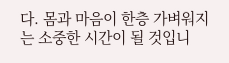다. 몸과 마음이 한층 가벼워지는 소중한 시간이 될 것입니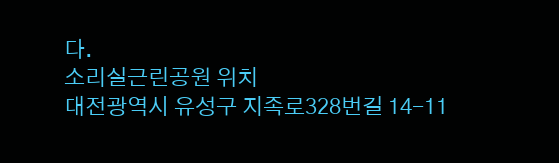다.
소리실근린공원 위치
대전광역시 유성구 지족로328번길 14-11